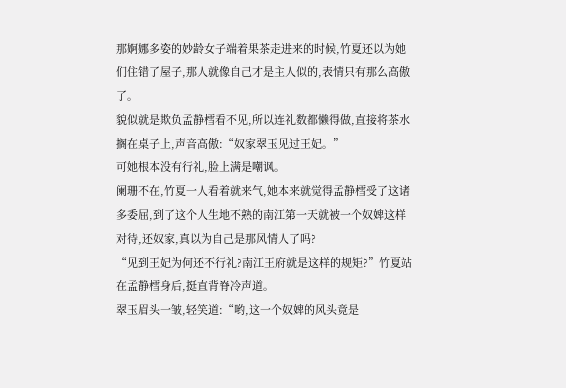那婀娜多姿的妙龄女子端着果茶走进来的时候,竹夏还以为她们住错了屋子,那人就像自己才是主人似的,表情只有那么高傲了。
貌似就是欺负孟静樰看不见,所以连礼数都懒得做,直接将茶水搁在桌子上,声音高傲:“奴家翠玉见过王妃。”
可她根本没有行礼,脸上满是嘲讽。
阑珊不在,竹夏一人看着就来气,她本来就觉得孟静樰受了这诸多委屈,到了这个人生地不熟的南江第一天就被一个奴婢这样对待,还奴家,真以为自己是那风情人了吗?
“见到王妃为何还不行礼?南江王府就是这样的规矩?”竹夏站在孟静樰身后,挺直背脊冷声道。
翠玉眉头一皱,轻笑道:“哟,这一个奴婢的风头竟是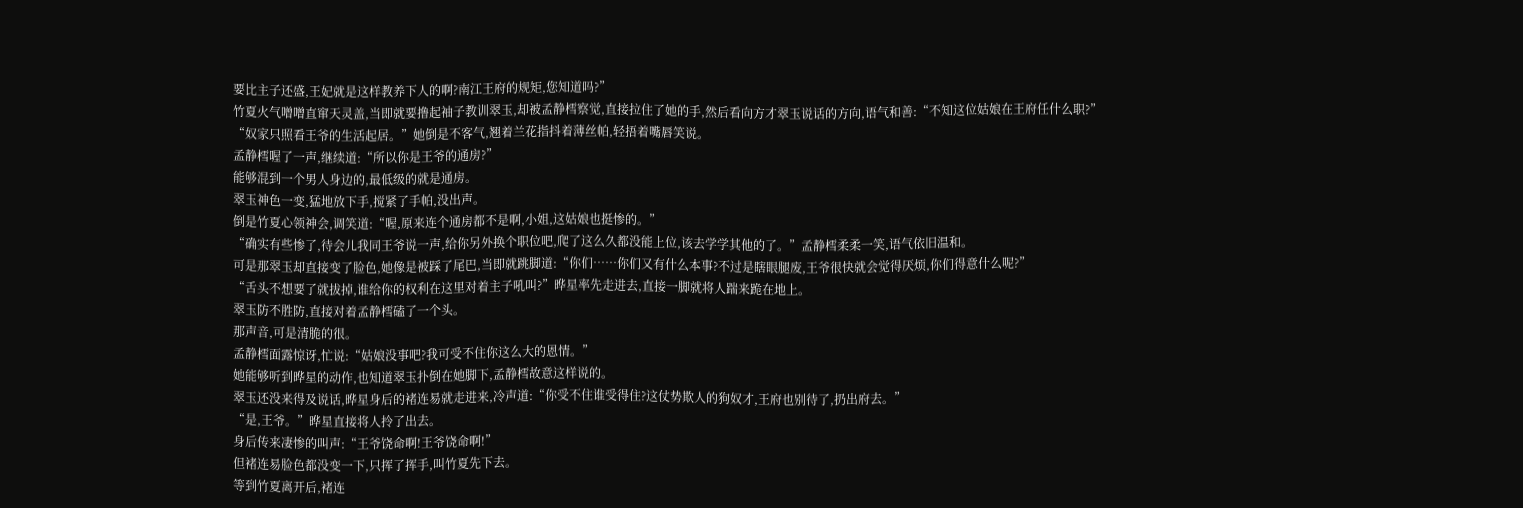要比主子还盛,王妃就是这样教养下人的啊?南江王府的规矩,您知道吗?”
竹夏火气噌噌直窜天灵盖,当即就要撸起袖子教训翠玉,却被孟静樰察觉,直接拉住了她的手,然后看向方才翠玉说话的方向,语气和善:“不知这位姑娘在王府任什么职?”
“奴家只照看王爷的生活起居。”她倒是不客气,翘着兰花指抖着薄丝帕,轻捂着嘴唇笑说。
孟静樰喔了一声,继续道:“所以你是王爷的通房?”
能够混到一个男人身边的,最低级的就是通房。
翠玉神色一变,猛地放下手,搅紧了手帕,没出声。
倒是竹夏心领神会,调笑道:“喔,原来连个通房都不是啊,小姐,这姑娘也挺惨的。”
“确实有些惨了,待会儿我同王爷说一声,给你另外换个职位吧,爬了这么久都没能上位,该去学学其他的了。”孟静樰柔柔一笑,语气依旧温和。
可是那翠玉却直接变了脸色,她像是被踩了尾巴,当即就跳脚道:“你们……你们又有什么本事?不过是瞎眼腿废,王爷很快就会觉得厌烦,你们得意什么呢?”
“舌头不想要了就拔掉,谁给你的权利在这里对着主子吼叫?”晔星率先走进去,直接一脚就将人踹来跪在地上。
翠玉防不胜防,直接对着孟静樰磕了一个头。
那声音,可是清脆的很。
孟静樰面露惊讶,忙说:“姑娘没事吧?我可受不住你这么大的恩情。”
她能够听到晔星的动作,也知道翠玉扑倒在她脚下,孟静樰故意这样说的。
翠玉还没来得及说话,晔星身后的褚连易就走进来,冷声道:“你受不住谁受得住?这仗势欺人的狗奴才,王府也别待了,扔出府去。”
“是,王爷。”晔星直接将人拎了出去。
身后传来凄惨的叫声:“王爷饶命啊!王爷饶命啊!”
但褚连易脸色都没变一下,只挥了挥手,叫竹夏先下去。
等到竹夏离开后,褚连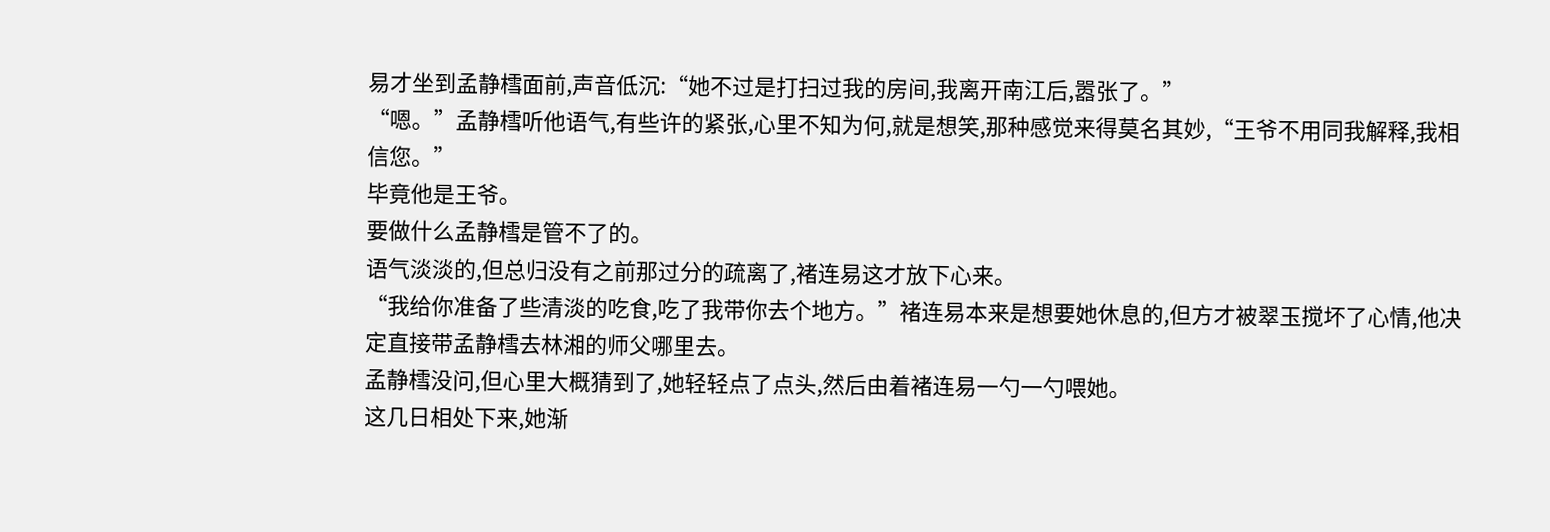易才坐到孟静樰面前,声音低沉:“她不过是打扫过我的房间,我离开南江后,嚣张了。”
“嗯。”孟静樰听他语气,有些许的紧张,心里不知为何,就是想笑,那种感觉来得莫名其妙,“王爷不用同我解释,我相信您。”
毕竟他是王爷。
要做什么孟静樰是管不了的。
语气淡淡的,但总归没有之前那过分的疏离了,褚连易这才放下心来。
“我给你准备了些清淡的吃食,吃了我带你去个地方。”褚连易本来是想要她休息的,但方才被翠玉搅坏了心情,他决定直接带孟静樰去林湘的师父哪里去。
孟静樰没问,但心里大概猜到了,她轻轻点了点头,然后由着褚连易一勺一勺喂她。
这几日相处下来,她渐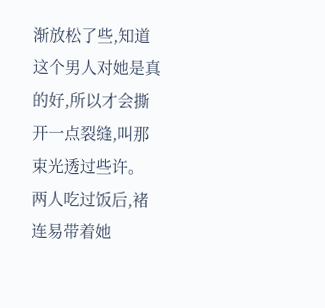渐放松了些,知道这个男人对她是真的好,所以才会撕开一点裂缝,叫那束光透过些许。
两人吃过饭后,褚连易带着她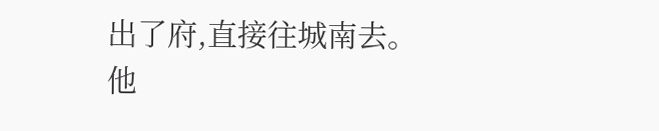出了府,直接往城南去。
他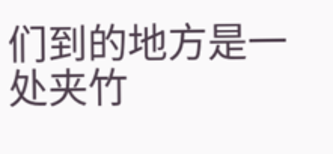们到的地方是一处夹竹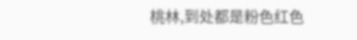桃林,到处都是粉色红色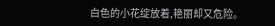白色的小花绽放着,艳丽却又危险。